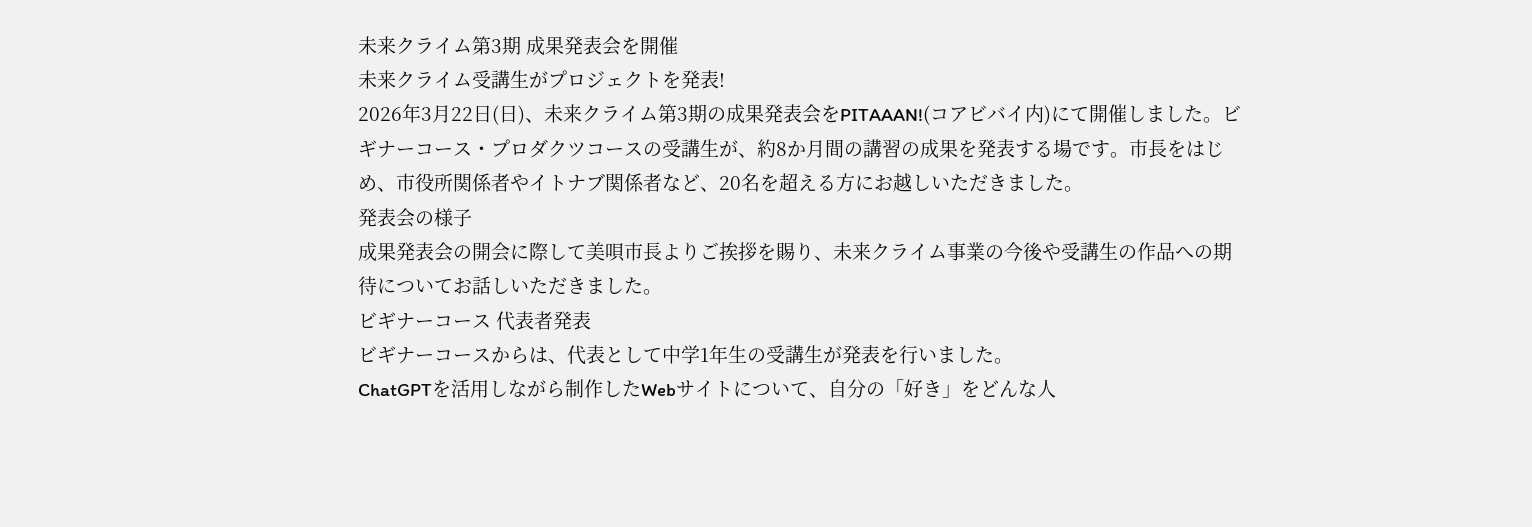未来クライム第3期 成果発表会を開催
未来クライム受講生がプロジェクトを発表!
2026年3月22日(日)、未来クライム第3期の成果発表会をPITAAAN!(コアビバイ内)にて開催しました。ビギナーコース・プロダクツコースの受講生が、約8か月間の講習の成果を発表する場です。市長をはじめ、市役所関係者やイトナブ関係者など、20名を超える方にお越しいただきました。
発表会の様子
成果発表会の開会に際して美唄市長よりご挨拶を賜り、未来クライム事業の今後や受講生の作品への期待についてお話しいただきました。
ビギナーコース 代表者発表
ビギナーコースからは、代表として中学1年生の受講生が発表を行いました。
ChatGPTを活用しながら制作したWebサイトについて、自分の「好き」をどんな人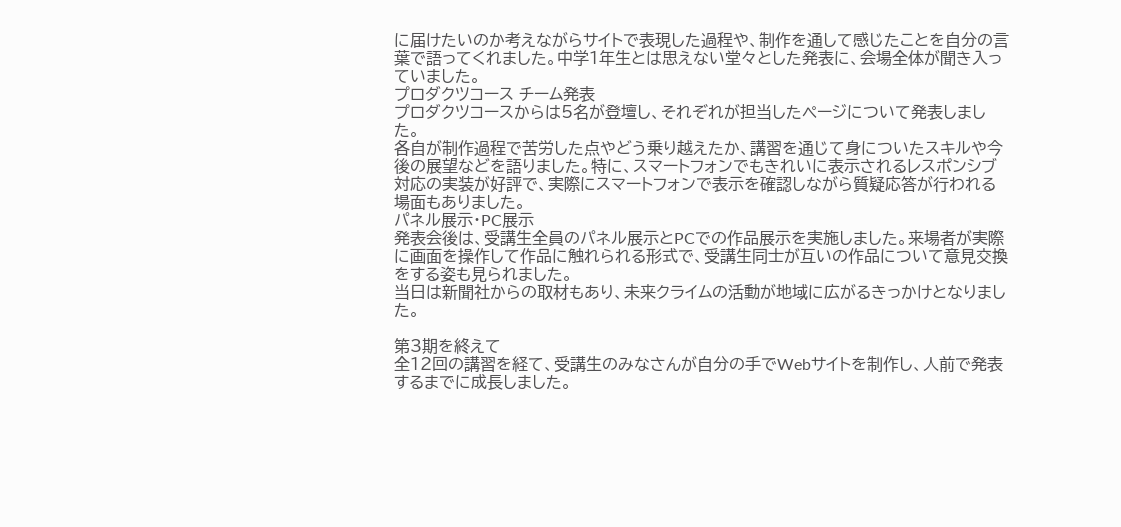に届けたいのか考えながらサイトで表現した過程や、制作を通して感じたことを自分の言葉で語ってくれました。中学1年生とは思えない堂々とした発表に、会場全体が聞き入っていました。
プロダクツコース チーム発表
プロダクツコースからは5名が登壇し、それぞれが担当したページについて発表しました。
各自が制作過程で苦労した点やどう乗り越えたか、講習を通じて身についたスキルや今後の展望などを語りました。特に、スマートフォンでもきれいに表示されるレスポンシブ対応の実装が好評で、実際にスマートフォンで表示を確認しながら質疑応答が行われる場面もありました。
パネル展示・PC展示
発表会後は、受講生全員のパネル展示とPCでの作品展示を実施しました。来場者が実際に画面を操作して作品に触れられる形式で、受講生同士が互いの作品について意見交換をする姿も見られました。
当日は新聞社からの取材もあり、未来クライムの活動が地域に広がるきっかけとなりました。

第3期を終えて
全12回の講習を経て、受講生のみなさんが自分の手でWebサイトを制作し、人前で発表するまでに成長しました。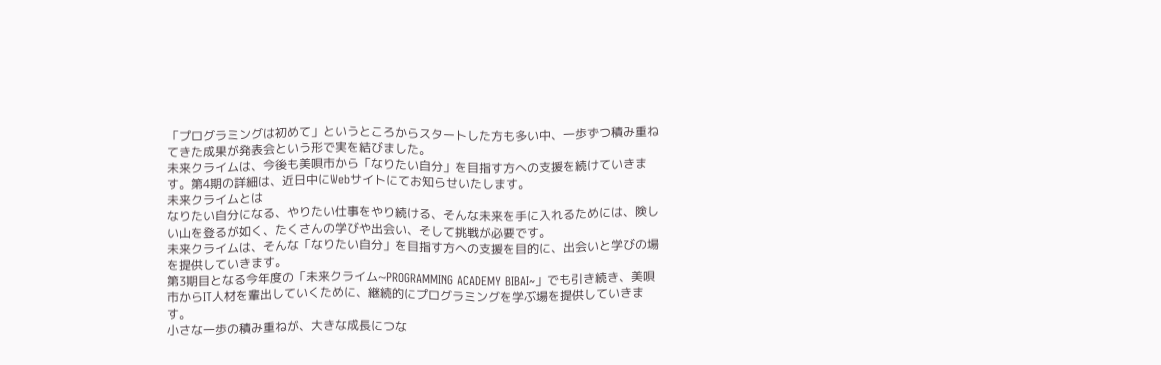「プログラミングは初めて」というところからスタートした方も多い中、一歩ずつ積み重ねてきた成果が発表会という形で実を結びました。
未来クライムは、今後も美唄市から「なりたい自分」を目指す方への支援を続けていきます。第4期の詳細は、近日中にWebサイトにてお知らせいたします。
未来クライムとは
なりたい自分になる、やりたい仕事をやり続ける、そんな未来を手に入れるためには、険しい山を登るが如く、たくさんの学びや出会い、そして挑戦が必要です。
未来クライムは、そんな「なりたい自分」を目指す方への支援を目的に、出会いと学びの場を提供していきます。
第3期目となる今年度の「未来クライム~PROGRAMMING ACADEMY BIBAI~」でも引き続き、美唄市からIT人材を輩出していくために、継続的にプログラミングを学ぶ場を提供していきます。
小さな一歩の積み重ねが、大きな成長につな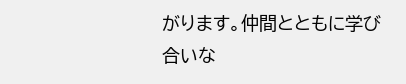がります。仲間とともに学び合いな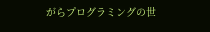がらプログラミングの世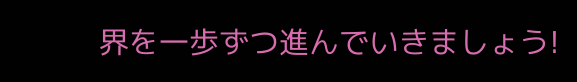界を一歩ずつ進んでいきましょう!